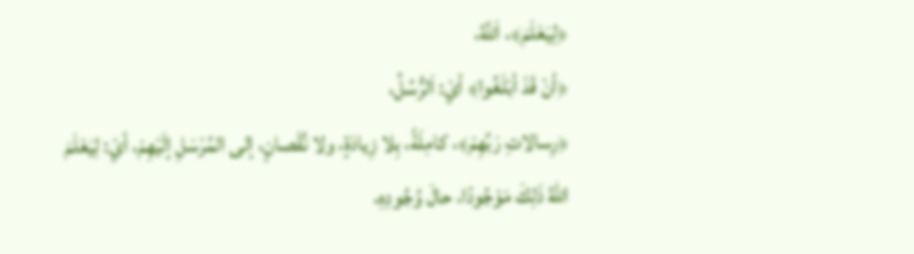﴿لِيَعْلَمَ﴾، اَللَّهُ،
﴿أنْ قَدْ أبْلَغُوا﴾ أيْ: اَلرُّسُلُ،
﴿رِسالاتِ رَبِّهِمْ﴾، كامِلَةً، بِلا زِيادَةٍ، ولا نُقْصانٍ، إلى المُرْسَلِ إلَيْهِمْ، أيْ: لِيَعْلَمَ اللهُ ذَلِكَ مَوْجُودًا، حالَ وُجُودِهِ،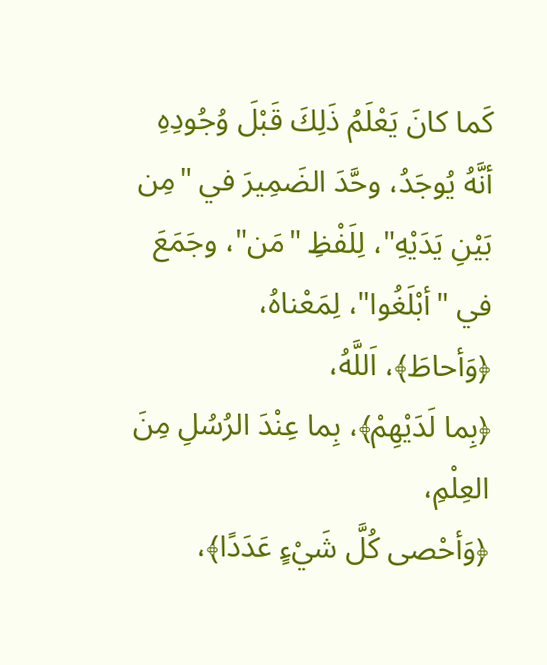كَما كانَ يَعْلَمُ ذَلِكَ قَبْلَ وُجُودِهِ أنَّهُ يُوجَدُ، وحَّدَ الضَمِيرَ في "مِن بَيْنِ يَدَيْهِ"، لِلَفْظِ "مَن"، وجَمَعَ في "أبْلَغُوا"، لِمَعْناهُ،
﴿وَأحاطَ﴾، اَللَّهُ،
﴿بِما لَدَيْهِمْ﴾، بِما عِنْدَ الرُسُلِ مِنَ العِلْمِ،
﴿وَأحْصى كُلَّ شَيْءٍ عَدَدًا﴾،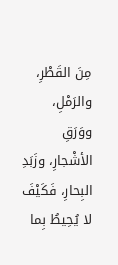مِنَ القَطْرِ، والرَمْلِ، ووَرَقِ الأشْجارِ، وزَبَدِ البِحارِ، فَكَيْفَ لا يُحِيطُ بِما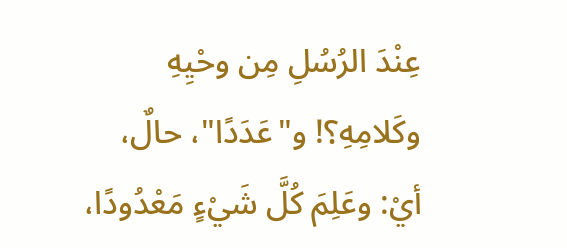عِنْدَ الرُسُلِ مِن وحْيِهِ وكَلامِهِ؟! و"عَدَدًا"، حالٌ، أيْ: وعَلِمَ كُلَّ شَيْءٍ مَعْدُودًا،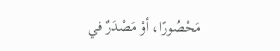مَحْصُورًا، أوْ مَصْدَرٌ في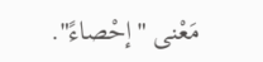مَعْنى "إحْصاءً".